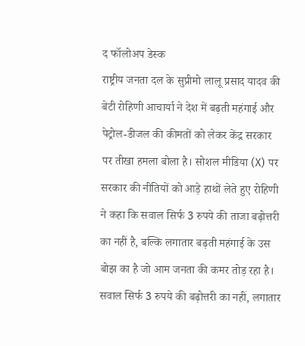द फॉलोअप डेस्क
राष्ट्रीय जनता दल के सुप्रीमो लालू प्रसाद यादव की बेटी रोहिणी आचार्या ने देश में बढ़ती महंगाई और पेट्रोल-डीजल की कीमतों को लेकर केंद्र सरकार पर तीखा हमला बोला है। सोशल मीडिया (X) पर सरकार की नीतियों को आड़े हाथों लेते हुए रोहिणी ने कहा कि सवाल सिर्फ 3 रुपये की ताजा बढ़ोत्तरी का नहीं है, बल्कि लगातार बढ़ती महंगाई के उस बोझ का है जो आम जनता की कमर तोड़ रहा है।
सवाल सिर्फ 3 रुपये की बढ़ोत्तरी का नहीं, लगातार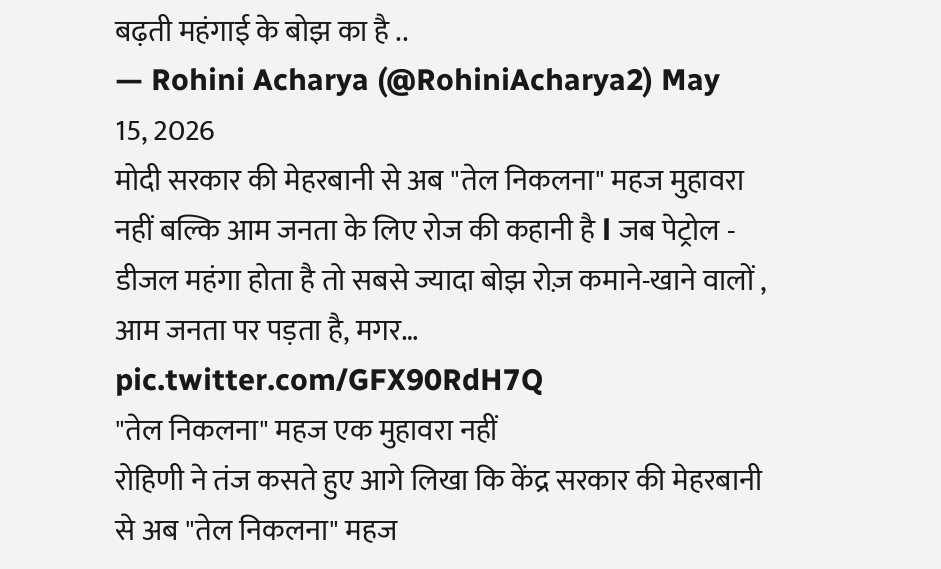बढ़ती महंगाई के बोझ का है ..
— Rohini Acharya (@RohiniAcharya2) May 15, 2026
मोदी सरकार की मेहरबानी से अब "तेल निकलना" महज मुहावरा नहीं बल्कि आम जनता के लिए रोज की कहानी है l जब पेट्रोल - डीजल महंगा होता है तो सबसे ज्यादा बोझ रोज़ कमाने-खाने वालों , आम जनता पर पड़ता है, मगर… pic.twitter.com/GFX90RdH7Q
"तेल निकलना" महज एक मुहावरा नहीं
रोहिणी ने तंज कसते हुए आगे लिखा कि केंद्र सरकार की मेहरबानी से अब "तेल निकलना" महज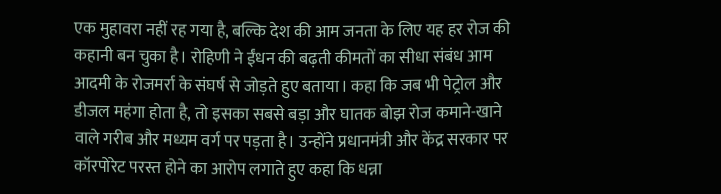एक मुहावरा नहीं रह गया है, बल्कि देश की आम जनता के लिए यह हर रोज की कहानी बन चुका है। रोहिणी ने ईंधन की बढ़ती कीमतों का सीधा संबंध आम आदमी के रोजमर्रा के संघर्ष से जोड़ते हुए बताया। कहा कि जब भी पेट्रोल और डीजल महंगा होता है, तो इसका सबसे बड़ा और घातक बोझ रोज कमाने-खाने वाले गरीब और मध्यम वर्ग पर पड़ता है। उन्होंने प्रधानमंत्री और केंद्र सरकार पर कॉरपोरेट परस्त होने का आरोप लगाते हुए कहा कि धन्ना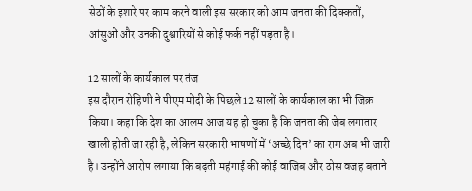सेठों के इशारे पर काम करने वाली इस सरकार को आम जनता की दिक्कतों, आंसुओं और उनकी दुश्वारियों से कोई फर्क नहीं पड़ता है।

12 सालों के कार्यकाल पर तंज
इस दौरान रोहिणी ने पीएम मोदी के पिछले 12 सालों के कार्यकाल का भी जिक्र किया। कहा कि देश का आलम आज यह हो चुका है कि जनता की जेब लगातार खाली होती जा रही है, लेकिन सरकारी भाषणों में ‘अच्छे दिन’ का राग अब भी जारी है। उन्होंने आरोप लगाया कि बढ़ती महंगाई की कोई वाजिब और ठोस वजह बताने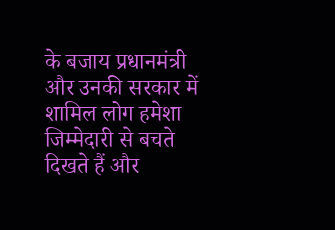के बजाय प्रधानमंत्री और उनकी सरकार में शामिल लोग हमेशा जिम्मेदारी से बचते दिखते हैं और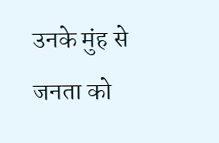उनके मुंह से जनता को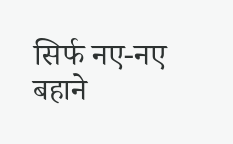सिर्फ नए-नए बहाने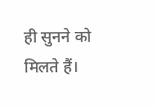ही सुनने को मिलते हैं।